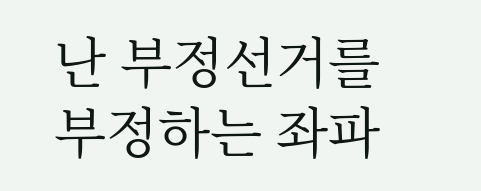난 부정선거를 부정하는 좌파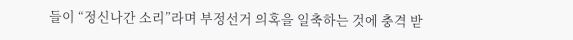들이 “정신나간 소리”라며 부정선거 의혹을 일축하는 것에 충격 받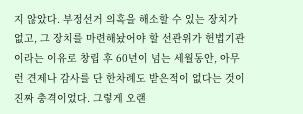지 않았다. 부정선거 의혹을 해소할 수 있는 장치가 없고, 그 장치를 마련해놨어야 할 선관위가 헌법기관이라는 이유로 창립 후 60년이 넘는 세월동안, 아무런 견제나 감사를 단 한차례도 받은적이 없다는 것이 진짜 충격이었다. 그렇게 오랜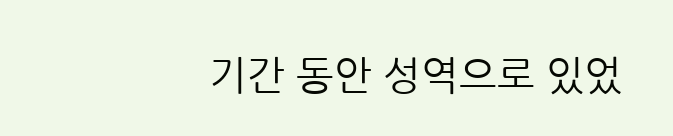기간 동안 성역으로 있었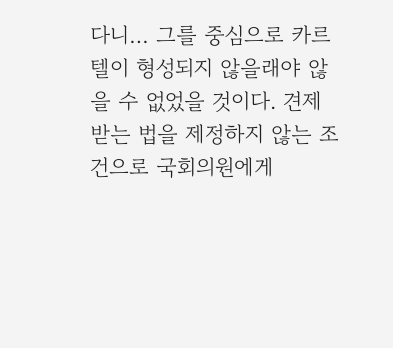다니… 그를 중심으로 카르텔이 형성되지 않을래야 않을 수 없었을 것이다. 견제 받는 법을 제정하지 않는 조건으로 국회의원에게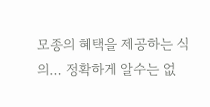모종의 혜택을 제공하는 식의… 정확하게 알수는 없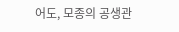어도, 모종의 공생관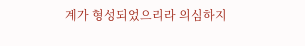계가 형성되었으리라 의심하지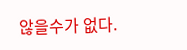않을수가 없다.